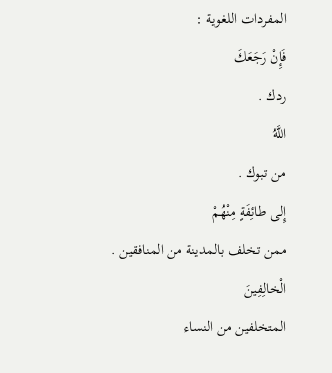المفردات اللغوية :
فَإِنْ رَجَعَكَ
ردك .
اللَّهُ
من تبوك .
إِلى طائِفَةٍ مِنْهُمْ
ممن تخلف بالمدينة من المنافقين .
الْخالِفِينَ
المتخلفين من النساء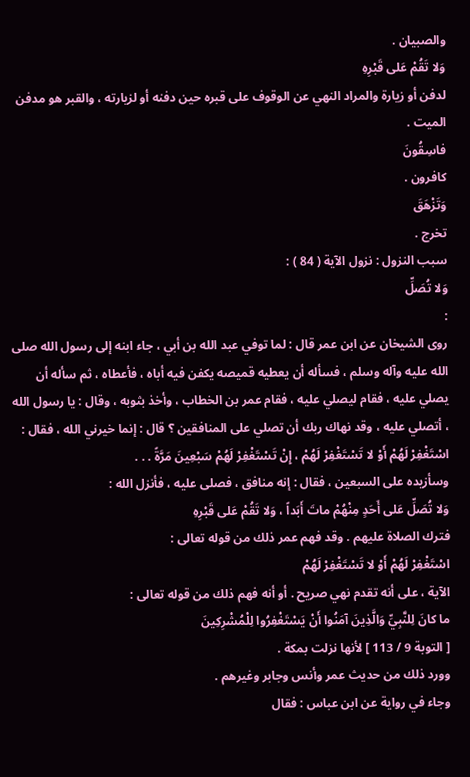والصبيان .
وَلا تَقُمْ عَلى قَبْرِهِ
لدفن أو زيارة والمراد النهي عن الوقوف على قبره حين دفنه أو لزيارته ، والقبر هو مدفن الميت .
فاسِقُونَ
كافرون .
وَتَزْهَقَ
تخرج .
سبب النزول : نزول الآية ( 84 ) :
وَلا تُصَلِّ
:
روى الشيخان عن ابن عمر قال : لما توفي عبد الله بن أبي ، جاء ابنه إلى رسول الله صلى الله عليه وآله وسلم ، فسأله أن يعطيه قميصه يكفن فيه أباه ، فأعطاه ، ثم سأله أن يصلي عليه ، فقام ليصلي عليه ، فقام عمر بن الخطاب ، وأخذ بثوبه ، وقال : يا رسول الله ، أتصلي عليه ، وقد نهاك ربك أن تصلي على المنافقين ؟ قال : إنما خيرني الله ، فقال :
اسْتَغْفِرْ لَهُمْ أَوْ لا تَسْتَغْفِرْ لَهُمْ ، إِنْ تَسْتَغْفِرْ لَهُمْ سَبْعِينَ مَرَّةً . . .
وسأزيده على السبعين ، فقال : إنه منافق ، فصلى عليه ، فأنزل الله :
وَلا تُصَلِّ عَلى أَحَدٍ مِنْهُمْ ماتَ أَبَداً ، وَلا تَقُمْ عَلى قَبْرِهِ
فترك الصلاة عليهم . وقد فهم عمر ذلك من قوله تعالى :
اسْتَغْفِرْ لَهُمْ أَوْ لا تَسْتَغْفِرْ لَهُمْ
الآية ، على أنه تقدم نهي صريح . أو أنه فهم ذلك من قوله تعالى :
ما كانَ لِلنَّبِيِّ وَالَّذِينَ آمَنُوا أَنْ يَسْتَغْفِرُوا لِلْمُشْرِكِينَ
[ التوبة 9 / 113 ] لأنها نزلت بمكة .
وورد ذلك من حديث عمر وأنس وجابر وغيرهم .
وجاء في رواية عن ابن عباس : فقال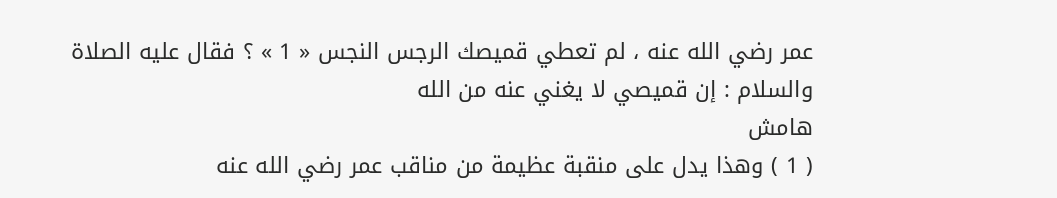عمر رضي الله عنه ، لم تعطي قميصك الرجس النجس « 1 » ؟ فقال عليه الصلاة والسلام : إن قميصي لا يغني عنه من الله
هامش
( 1 ) وهذا يدل على منقبة عظيمة من مناقب عمر رضي الله عنه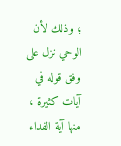؛ وذلك لأن الوحي نزل على وفق قوله في آيات كثيرة ، منها آية الفداء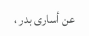عن أسارى بدر ،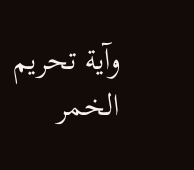وآية تحريم الخمر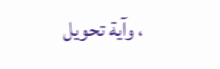، وآية تحويل